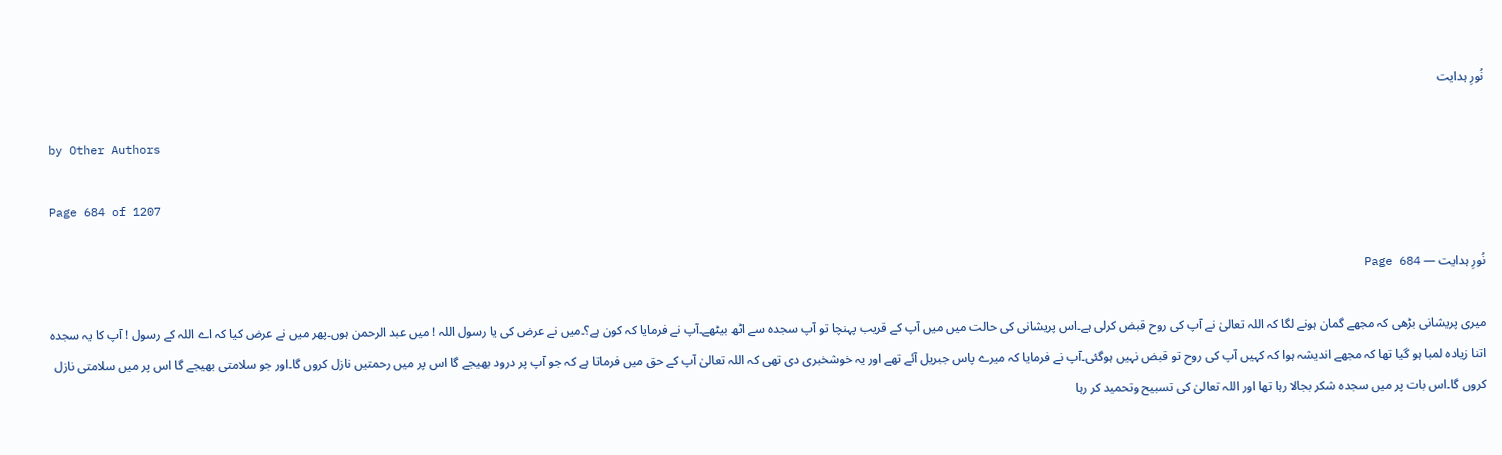نُورِ ہدایت

by Other Authors

Page 684 of 1207

نُورِ ہدایت — Page 684

میری پریشانی بڑھی کہ مجھے گمان ہونے لگا کہ اللہ تعالیٰ نے آپ کی روح قبض کرلی ہے۔اس پریشانی کی حالت میں میں آپ کے قریب پہنچا تو آپ سجدہ سے اٹھ بیٹھے۔آپ نے فرمایا کہ کون ہے؟۔میں نے عرض کی یا رسول اللہ ! میں عبد الرحمن ہوں۔پھر میں نے عرض کیا کہ اے اللہ کے رسول ! آپ کا یہ سجدہ اتنا زیادہ لمبا ہو گیا تھا کہ مجھے اندیشہ ہوا کہ کہیں آپ کی روح تو قبض نہیں ہوگئی۔آپ نے فرمایا کہ میرے پاس جبریل آئے تھے اور یہ خوشخبری دی تھی کہ اللہ تعالیٰ آپ کے حق میں فرماتا ہے کہ جو آپ پر درود بھیجے گا اس پر میں رحمتیں نازل کروں گا۔اور جو سلامتی بھیجے گا اس پر میں سلامتی نازل کروں گا۔اس بات پر میں سجدہ شکر بجالا رہا تھا اور اللہ تعالیٰ کی تسبیح وتحمید کر رہا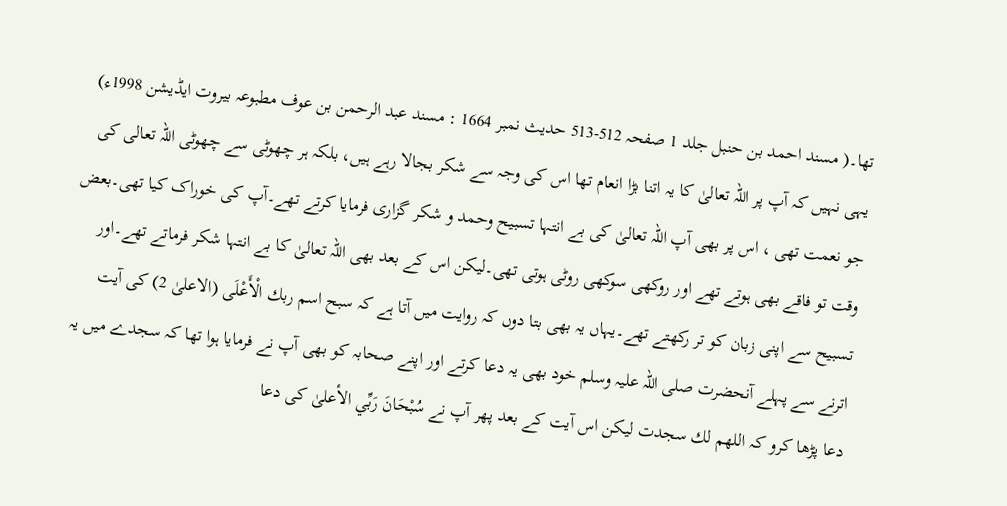تھا۔( مسند احمد بن حنبل جلد 1 صفحہ 512-513 حدیث نمبر 1664 : مسند عبد الرحمن بن عوف مطبوعہ بیروت ایڈیشن 1998ء) یہی نہیں کہ آپ پر اللہ تعالیٰ کا یہ اتنا بڑا انعام تھا اس کی وجہ سے شکر بجالا رہے ہیں، بلکہ ہر چھوٹی سے چھوٹی اللہ تعالی کی جو نعمت تھی ، اس پر بھی آپ اللہ تعالیٰ کی بے انتہا تسبیح وحمد و شکر گزاری فرمایا کرتے تھے۔آپ کی خوراک کیا تھی۔بعض وقت تو فاقے بھی ہوتے تھے اور روکھی سوکھی روٹی ہوتی تھی۔لیکن اس کے بعد بھی اللہ تعالیٰ کا بے انتہا شکر فرماتے تھے۔اور تسبیح سے اپنی زبان کو تر رکھتے تھے۔یہاں یہ بھی بتا دوں کہ روایت میں آتا ہے کہ سبح اسم ربك الْأَعْلَى (الاعلیٰ 2) کی آیت اترنے سے پہلے آنحضرت صلی اللہ علیہ وسلم خود بھی یہ دعا کرتے اور اپنے صحابہ کو بھی آپ نے فرمایا ہوا تھا کہ سجدے میں یہ دعا پڑھا کرو کہ اللهم لك سجدت لیکن اس آیت کے بعد پھر آپ نے سُبْحَانَ رَبِّي الأعلیٰ کی دعا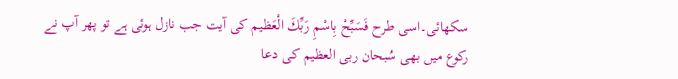سکھائی۔اسی طرح فَسَبِّحْ بِاسْمِ رَبِّكَ الْعَظیم کی آیت جب نازل ہوئی ہے تو پھر آپ نے رکوع میں بھی سُبحان ربی العظیم کی دعا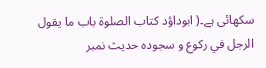سکھائی ہے۔( ابوداؤد کتاب الصلوۃ باب ما يقول الرجل في ركوع و سجودہ حدیث نمبر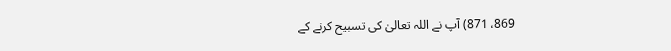869، 871) آپ نے اللہ تعالیٰ کی تسبیح کرنے کے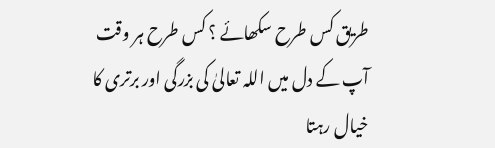طریق کس طرح سکھائے ؟ کس طرح ہر وقت آپ کے دل میں اللہ تعالیٰ کی بزرگی اور برتری کا خیال رہتا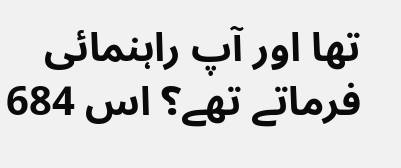تھا اور آپ راہنمائی فرماتے تھے؟ اس 684